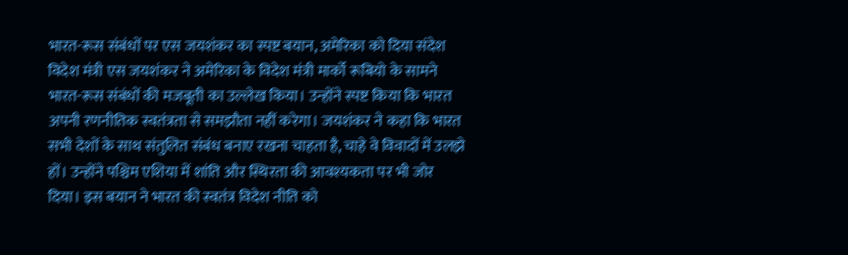भारत-रूस संबंधों पर एस जयशंकर का स्पष्ट बयान, अमेरिका को दिया संदेश
विदेश मंत्री एस जयशंकर ने अमेरिका के विदेश मंत्री मार्को रूबियो के सामने भारत-रूस संबंधों की मजबूती का उल्लेख किया। उन्होंने स्पष्ट किया कि भारत अपनी रणनीतिक स्वतंत्रता से समझौता नहीं करेगा। जयशंकर ने कहा कि भारत सभी देशों के साथ संतुलित संबंध बनाए रखना चाहता है, चाहे वे विवादों में उलझे हों। उन्होंने पश्चिम एशिया में शांति और स्थिरता की आवश्यकता पर भी जोर दिया। इस बयान ने भारत की स्वतंत्र विदेश नीति को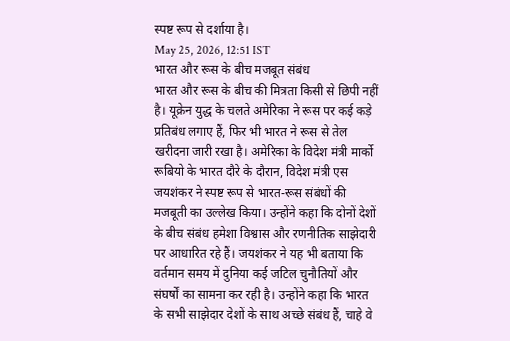स्पष्ट रूप से दर्शाया है।
May 25, 2026, 12:51 IST
भारत और रूस के बीच मजबूत संबंध
भारत और रूस के बीच की मित्रता किसी से छिपी नहीं है। यूक्रेन युद्ध के चलते अमेरिका ने रूस पर कई कड़े प्रतिबंध लगाए हैं, फिर भी भारत ने रूस से तेल खरीदना जारी रखा है। अमेरिका के विदेश मंत्री मार्को रूबियो के भारत दौरे के दौरान, विदेश मंत्री एस जयशंकर ने स्पष्ट रूप से भारत-रूस संबंधों की मजबूती का उल्लेख किया। उन्होंने कहा कि दोनों देशों के बीच संबंध हमेशा विश्वास और रणनीतिक साझेदारी पर आधारित रहे हैं। जयशंकर ने यह भी बताया कि वर्तमान समय में दुनिया कई जटिल चुनौतियों और संघर्षों का सामना कर रही है। उन्होंने कहा कि भारत के सभी साझेदार देशों के साथ अच्छे संबंध हैं, चाहे वे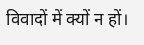विवादों में क्यों न हों।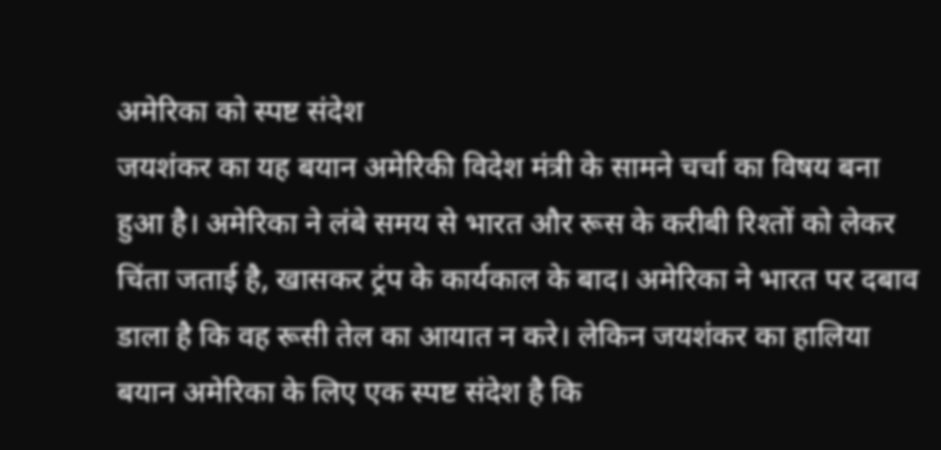अमेरिका को स्पष्ट संदेश
जयशंकर का यह बयान अमेरिकी विदेश मंत्री के सामने चर्चा का विषय बना हुआ है। अमेरिका ने लंबे समय से भारत और रूस के करीबी रिश्तों को लेकर चिंता जताई है, खासकर ट्रंप के कार्यकाल के बाद। अमेरिका ने भारत पर दबाव डाला है कि वह रूसी तेल का आयात न करे। लेकिन जयशंकर का हालिया बयान अमेरिका के लिए एक स्पष्ट संदेश है कि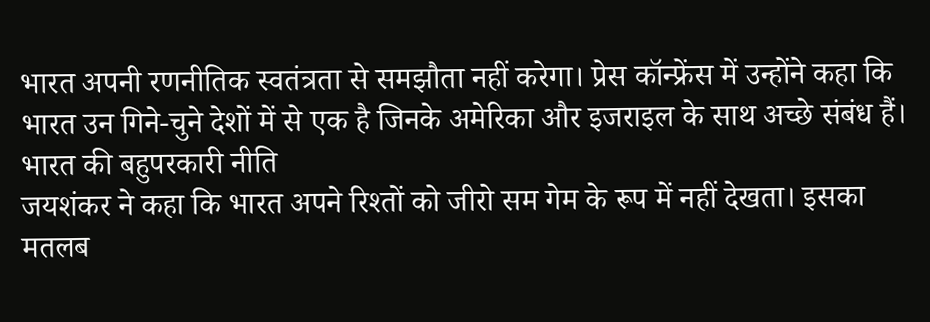भारत अपनी रणनीतिक स्वतंत्रता से समझौता नहीं करेगा। प्रेस कॉन्फ्रेंस में उन्होंने कहा कि भारत उन गिने-चुने देशों में से एक है जिनके अमेरिका और इजराइल के साथ अच्छे संबंध हैं।
भारत की बहुपरकारी नीति
जयशंकर ने कहा कि भारत अपने रिश्तों को जीरो सम गेम के रूप में नहीं देखता। इसका मतलब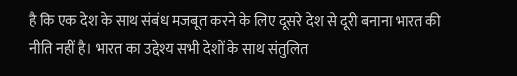है कि एक देश के साथ संबंध मजबूत करने के लिए दूसरे देश से दूरी बनाना भारत की नीति नहीं है। भारत का उद्देश्य सभी देशों के साथ संतुलित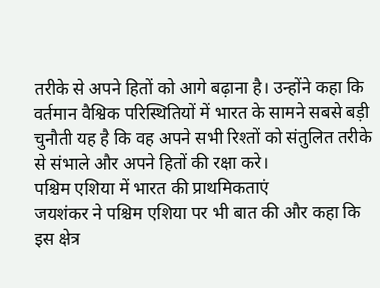तरीके से अपने हितों को आगे बढ़ाना है। उन्होंने कहा कि वर्तमान वैश्विक परिस्थितियों में भारत के सामने सबसे बड़ी चुनौती यह है कि वह अपने सभी रिश्तों को संतुलित तरीके से संभाले और अपने हितों की रक्षा करे।
पश्चिम एशिया में भारत की प्राथमिकताएं
जयशंकर ने पश्चिम एशिया पर भी बात की और कहा कि इस क्षेत्र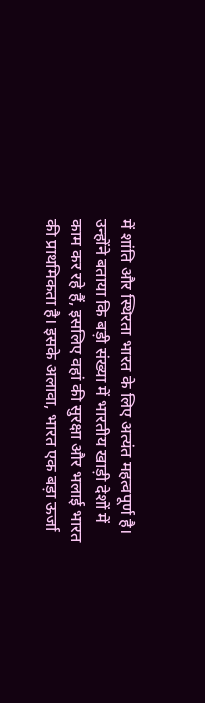में शांति और स्थिरता भारत के लिए अत्यंत महत्वपूर्ण है। उन्होंने बताया कि बड़ी संख्या में भारतीय खाड़ी देशों में काम कर रहे हैं, इसलिए वहां की सुरक्षा और भलाई भारत की प्राथमिकता है। इसके अलावा, भारत एक बड़ा ऊर्जा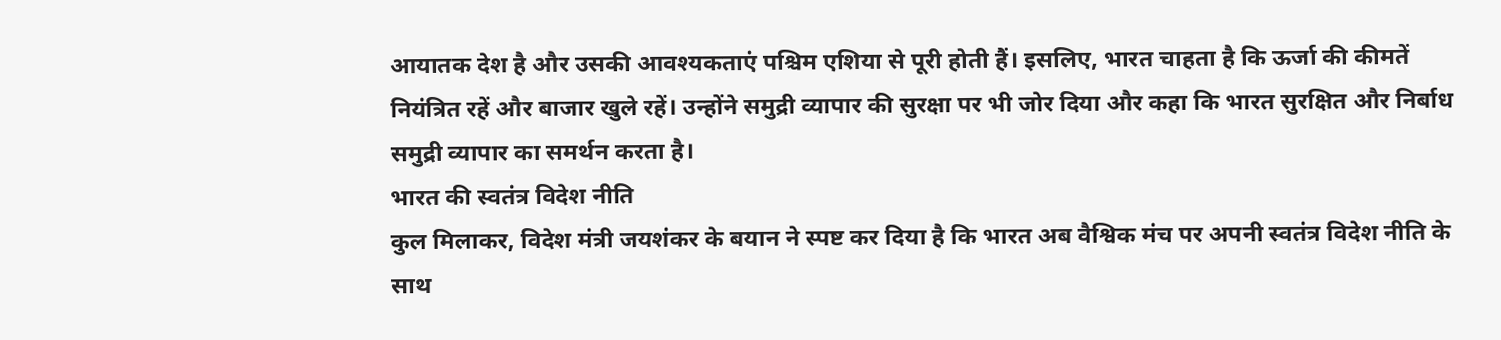आयातक देश है और उसकी आवश्यकताएं पश्चिम एशिया से पूरी होती हैं। इसलिए, भारत चाहता है कि ऊर्जा की कीमतें नियंत्रित रहें और बाजार खुले रहें। उन्होंने समुद्री व्यापार की सुरक्षा पर भी जोर दिया और कहा कि भारत सुरक्षित और निर्बाध समुद्री व्यापार का समर्थन करता है।
भारत की स्वतंत्र विदेश नीति
कुल मिलाकर, विदेश मंत्री जयशंकर के बयान ने स्पष्ट कर दिया है कि भारत अब वैश्विक मंच पर अपनी स्वतंत्र विदेश नीति के साथ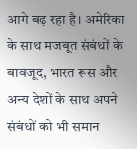आगे बढ़ रहा है। अमेरिका के साथ मजबूत संबंधों के बावजूद, भारत रूस और अन्य देशों के साथ अपने संबंधों को भी समान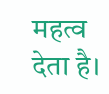महत्व देता है।